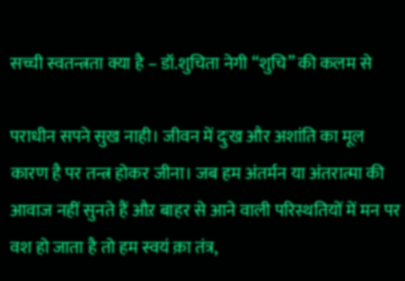सच्ची स्वतन्त्रता क्या है – डॉ.शुचिता नेगी “शुचि” की कलम से

पराधीन सपने सुख नाही। जीवन में दुःख और अशांति का मूल कारण है पर तन्त्र होकर जीना। जब हम अंतर्मन या अंतरात्मा की आवाज नहीं सुनते हैं औऱ बाहर से आने वाली परिस्थतियों में मन पर वश हो जाता है तो हम स्वयं क़ा तंत्र,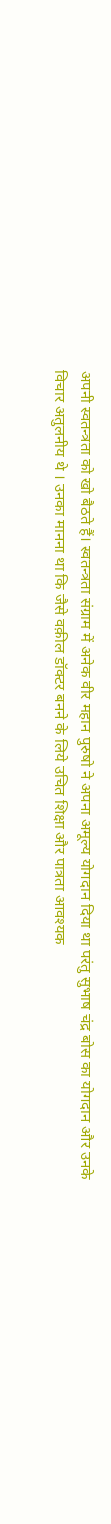अपनी स्वतन्त्रता को खो बैठते हैं। स्वतन्त्रता संग्राम में अनेक वीर महान पुरुषो ने अपना अमूल्य योगदान दिया था परंतु सुभाष चंद्र बोस का योगदान और उनके विचार अतुलनीय थे । उनका मानना था कि जैसे वक़ील डॉक्टर बनने के लिये उचित शिक्षा और पात्रता आवश्यक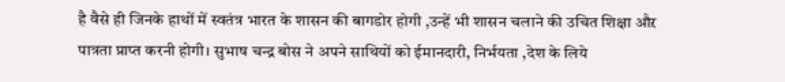है वैसे ही जिनके हाथों में स्वतंत्र भारत के शासन की बागडोर होगी ,उन्हें भी शासन चलाने की उचित शिक्षा औऱ पात्रता प्राप्त करनी होगी। सुभाष चन्द्र बोस ने अपने साथियों को ईमानदारी, निर्भयता ,देश के लिये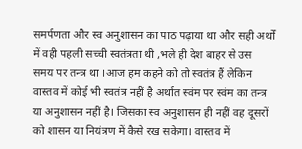समर्पणता और स्व अनुशासन का पाठ पढ़ाया था और सही अर्थों में वही पहली सच्ची स्वतंत्रता थी ,भले ही देश बाहर से उस समय पर तन्त्र था ।आज हम कहने को तो स्वतंत्र हैं लेकिन वास्तव में कोई भी स्वतंत्र नहीं है अर्थात स्वंम पर स्वंम का तन्त्र या अनुशासन नहीं है। जिसका स्व अनुशासन ही नहीं वह दूसरों को शासन या नियंत्रण में कैसे रख सकेगा। वास्तव में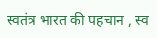स्वतंत्र भारत की पहचान , स्व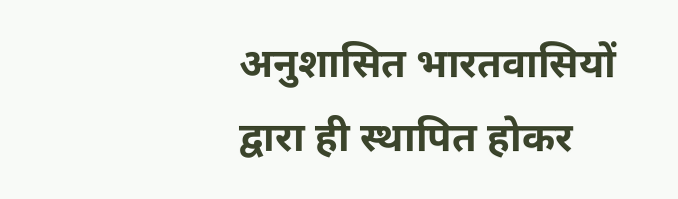अनुशासित भारतवासियों द्वारा ही स्थापित होकर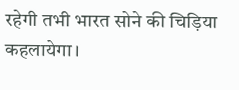रहेगी तभी भारत सोने की चिड़िया कहलायेगा।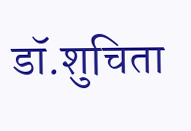डॉ.शुचिता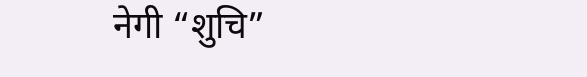नेगी “शुचि”